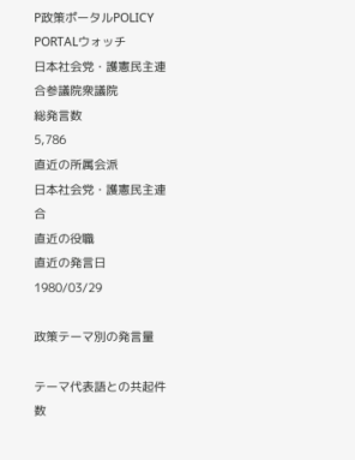P政策ポータルPOLICY PORTALウォッチ
日本社会党・護憲民主連合参議院衆議院
総発言数
5,786
直近の所属会派
日本社会党・護憲民主連合
直近の役職
直近の発言日
1980/03/29

政策テーマ別の発言量

テーマ代表語との共起件数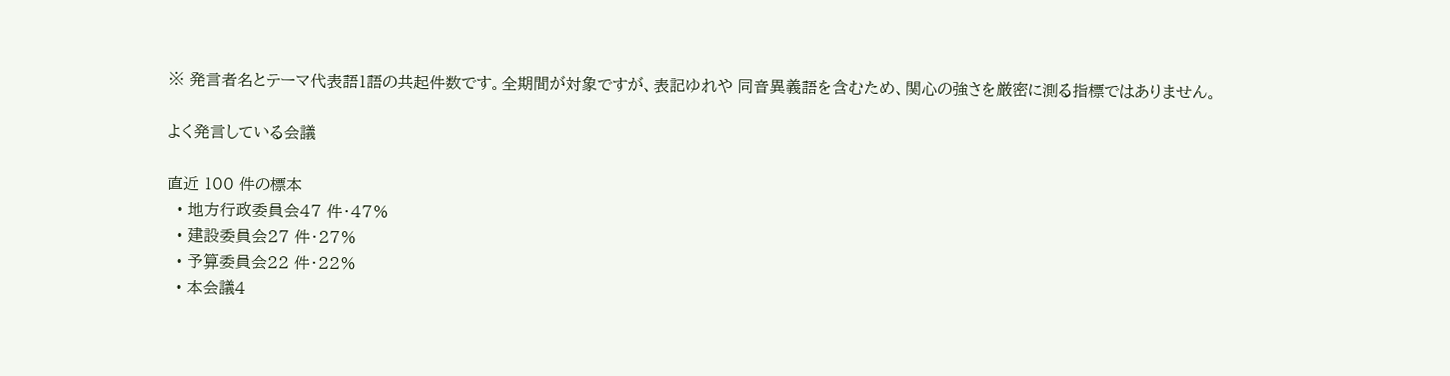※ 発言者名とテーマ代表語1語の共起件数です。全期間が対象ですが、表記ゆれや 同音異義語を含むため、関心の強さを厳密に測る指標ではありません。

よく発言している会議

直近 100 件の標本
  • 地方行政委員会47 件・47%
  • 建設委員会27 件・27%
  • 予算委員会22 件・22%
  • 本会議4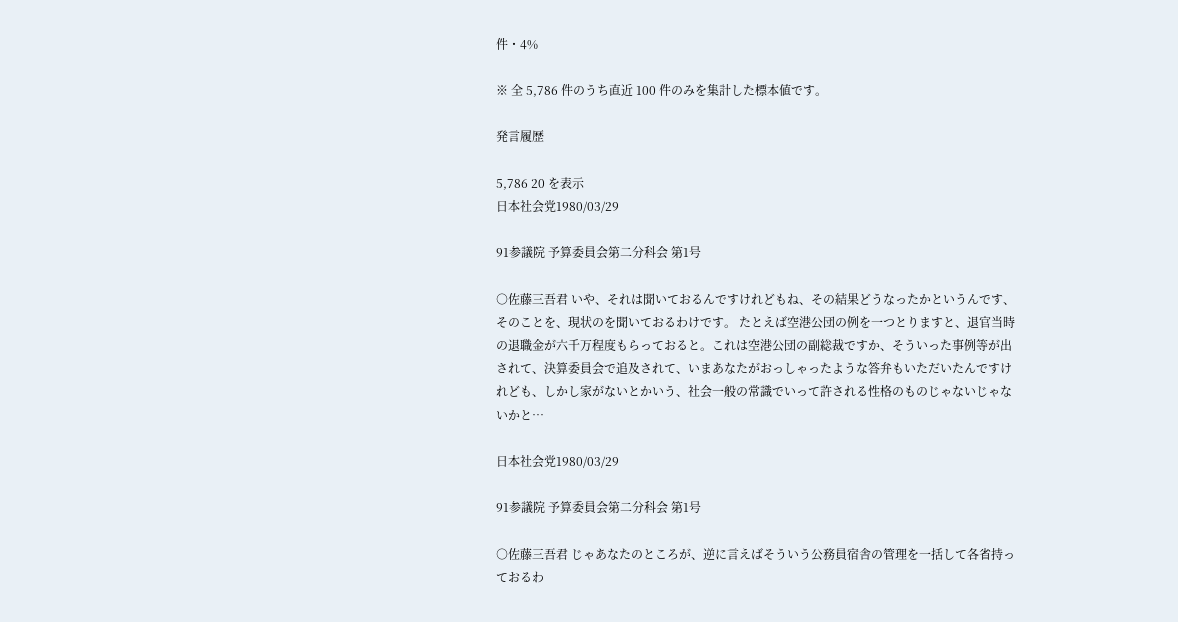件・4%

※ 全 5,786 件のうち直近 100 件のみを集計した標本値です。

発言履歴

5,786 20 を表示
日本社会党1980/03/29

91参議院 予算委員会第二分科会 第1号

○佐藤三吾君 いや、それは聞いておるんですけれどもね、その結果どうなったかというんです、そのことを、現状のを聞いておるわけです。 たとえば空港公団の例を一つとりますと、退官当時の退職金が六千万程度もらっておると。これは空港公団の副総裁ですか、そういった事例等が出されて、決算委員会で追及されて、いまあなたがおっしゃったような答弁もいただいたんですけれども、しかし家がないとかいう、社会一般の常識でいって許される性格のものじゃないじゃないかと…

日本社会党1980/03/29

91参議院 予算委員会第二分科会 第1号

○佐藤三吾君 じゃあなたのところが、逆に言えばそういう公務員宿舎の管理を一括して各省持っておるわ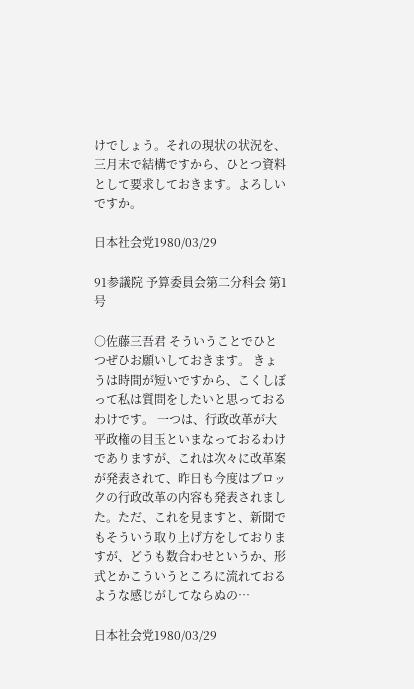けでしょう。それの現状の状況を、三月末で結構ですから、ひとつ資料として要求しておきます。よろしいですか。

日本社会党1980/03/29

91参議院 予算委員会第二分科会 第1号

○佐藤三吾君 そういうことでひとつぜひお願いしておきます。 きょうは時間が短いですから、こくしぼって私は質問をしたいと思っておるわけです。 一つは、行政改革が大平政権の目玉といまなっておるわけでありますが、これは次々に改革案が発表されて、昨日も今度はブロックの行政改革の内容も発表されました。ただ、これを見ますと、新聞でもそういう取り上げ方をしておりますが、どうも数合わせというか、形式とかこういうところに流れておるような感じがしてならぬの…

日本社会党1980/03/29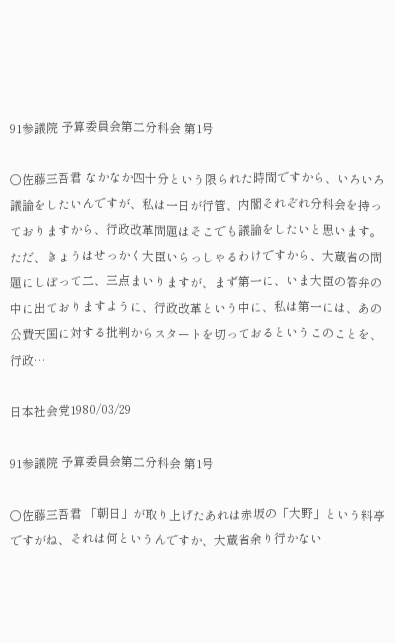91参議院 予算委員会第二分科会 第1号

○佐藤三吾君 なかなか四十分という限られた時間ですから、いろいろ議論をしたいんですが、私は一日が行管、内閣それぞれ分科会を持っておりますから、行政改革問題はそこでも議論をしたいと思います。ただ、きょうはせっかく大臣いらっしゃるわけですから、大蔵省の問題にしぼって二、三点まいりますが、まず第一に、いま大臣の答弁の中に出ておりますように、行政改革という中に、私は第一には、あの公費天国に対する批判からスタートを切っておるというこのことを、行政…

日本社会党1980/03/29

91参議院 予算委員会第二分科会 第1号

○佐藤三吾君 「朝日」が取り上げたあれは赤坂の「大野」という料亭ですがね、それは何というんですか、大蔵省余り行かない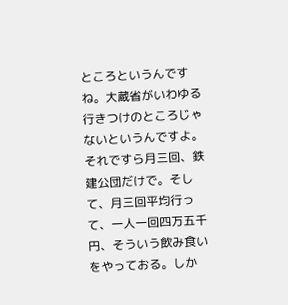ところというんですね。大蔵省がいわゆる行きつけのところじゃないというんですよ。それですら月三回、鉄建公団だけで。そして、月三回平均行って、一人一回四万五千円、そういう飲み食いをやっておる。しか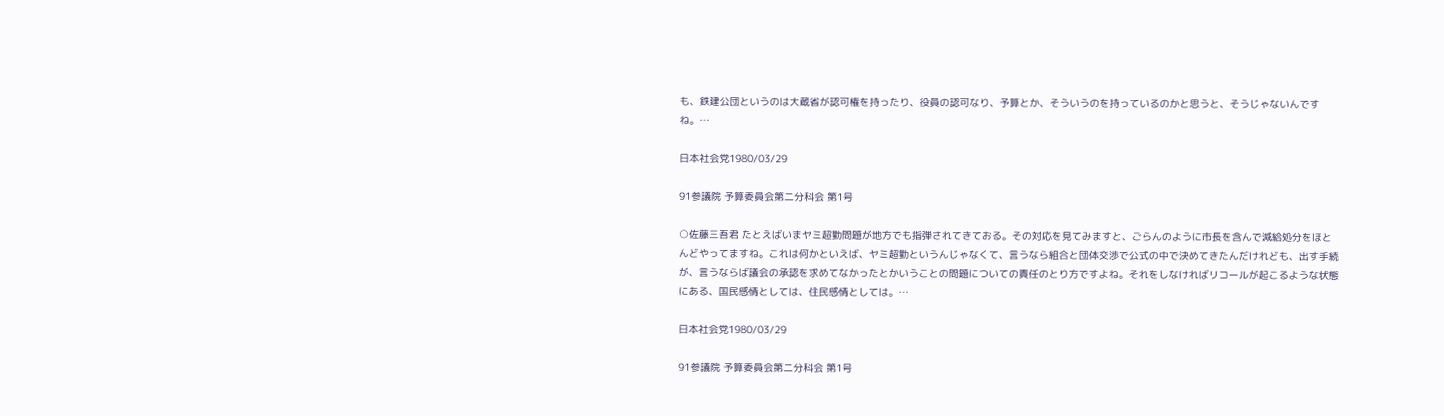も、鉄建公団というのは大蔵省が認可権を持ったり、役員の認可なり、予算とか、そういうのを持っているのかと思うと、そうじゃないんですね。…

日本社会党1980/03/29

91参議院 予算委員会第二分科会 第1号

○佐藤三吾君 たとえばいまヤミ超勤問題が地方でも指弾されてきておる。その対応を見てみますと、ごらんのように市長を含んで減給処分をほとんどやってますね。これは何かといえば、ヤミ超勤というんじゃなくて、言うなら組合と団体交渉で公式の中で決めてきたんだけれども、出す手続が、言うならば議会の承認を求めてなかったとかいうことの問題についての責任のとり方ですよね。それをしなければリコールが起こるような状態にある、国民感情としては、住民感情としては。…

日本社会党1980/03/29

91参議院 予算委員会第二分科会 第1号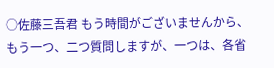○佐藤三吾君 もう時間がございませんから、もう一つ、二つ質問しますが、一つは、各省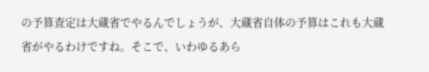の予算査定は大蔵省でやるんでしょうが、大蔵省自体の予算はこれも大蔵省がやるわけですね。そこで、いわゆるあら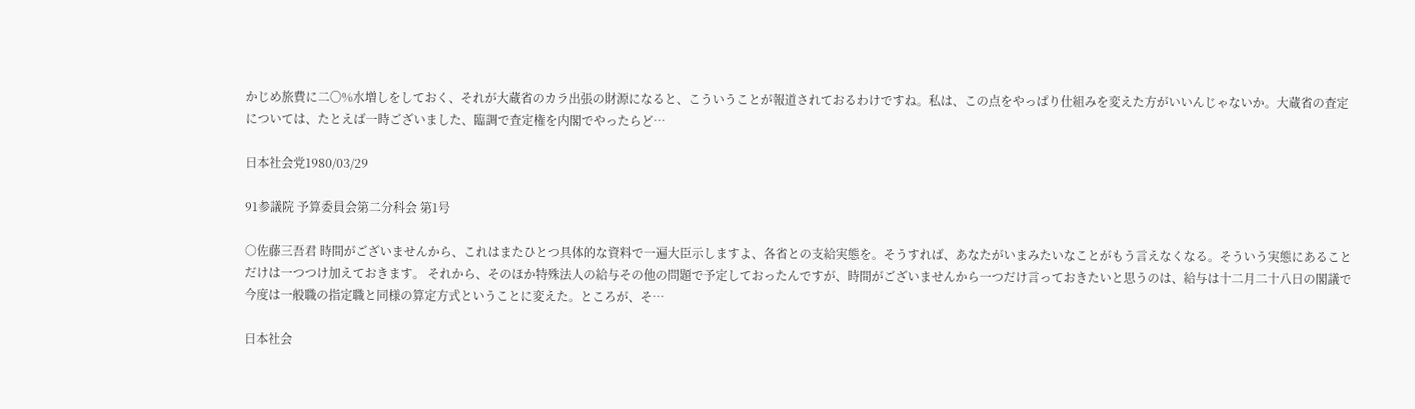かじめ旅費に二〇%水増しをしておく、それが大蔵省のカラ出張の財源になると、こういうことが報道されておるわけですね。私は、この点をやっぱり仕組みを変えた方がいいんじゃないか。大蔵省の査定については、たとえば一時ございました、臨調で査定権を内閣でやったらど…

日本社会党1980/03/29

91参議院 予算委員会第二分科会 第1号

○佐藤三吾君 時間がございませんから、これはまたひとつ具体的な資料で一遍大臣示しますよ、各省との支給実態を。そうすれば、あなたがいまみたいなことがもう言えなくなる。そういう実態にあることだけは一つつけ加えておきます。 それから、そのほか特殊法人の給与その他の問題で予定しておったんですが、時間がございませんから一つだけ言っておきたいと思うのは、給与は十二月二十八日の閣議で今度は一般職の指定職と同様の算定方式ということに変えた。ところが、そ…

日本社会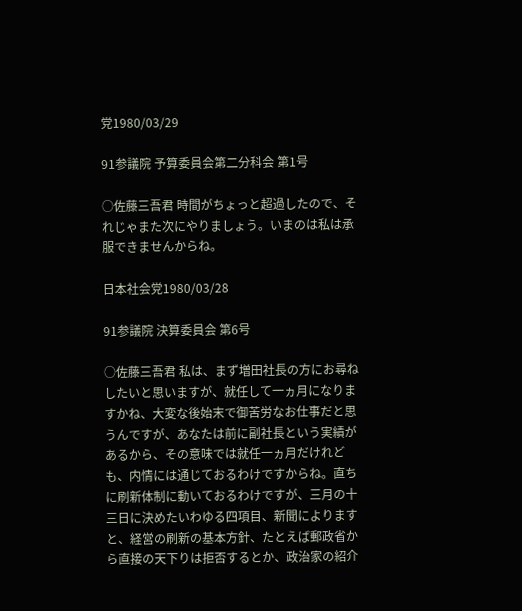党1980/03/29

91参議院 予算委員会第二分科会 第1号

○佐藤三吾君 時間がちょっと超過したので、それじゃまた次にやりましょう。いまのは私は承服できませんからね。

日本社会党1980/03/28

91参議院 決算委員会 第6号

○佐藤三吾君 私は、まず増田社長の方にお尋ねしたいと思いますが、就任して一ヵ月になりますかね、大変な後始末で御苦労なお仕事だと思うんですが、あなたは前に副社長という実績があるから、その意味では就任一ヵ月だけれども、内情には通じておるわけですからね。直ちに刷新体制に動いておるわけですが、三月の十三日に決めたいわゆる四項目、新聞によりますと、経営の刷新の基本方針、たとえば郵政省から直接の天下りは拒否するとか、政治家の紹介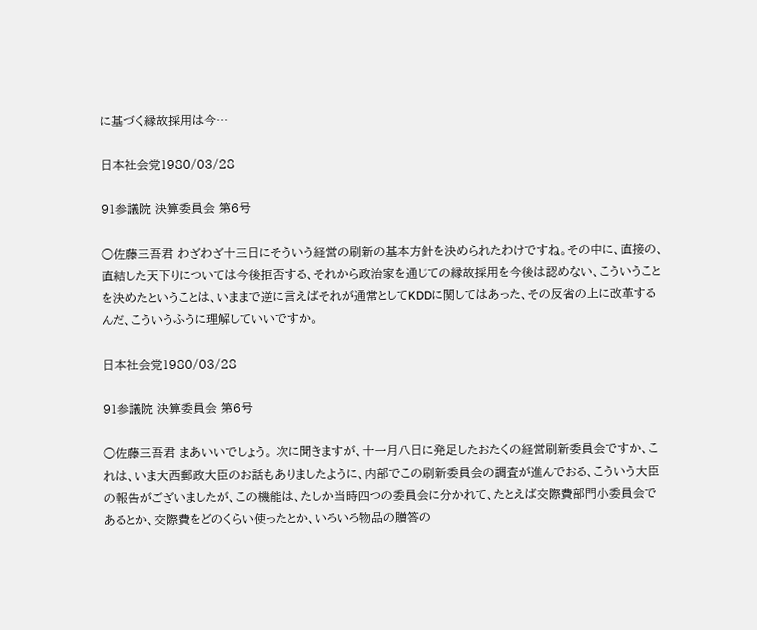に基づく縁故採用は今…

日本社会党1980/03/28

91参議院 決算委員会 第6号

○佐藤三吾君 わざわざ十三日にそういう経営の刷新の基本方針を決められたわけですね。その中に、直接の、直結した天下りについては今後拒否する、それから政治家を通じての縁故採用を今後は認めない、こういうことを決めたということは、いままで逆に言えばそれが通常としてKDDに関してはあった、その反省の上に改革するんだ、こういうふうに理解していいですか。

日本社会党1980/03/28

91参議院 決算委員会 第6号

○佐藤三吾君 まあいいでしょう。 次に聞きますが、十一月八日に発足したおたくの経営刷新委員会ですか、これは、いま大西郵政大臣のお話もありましたように、内部でこの刷新委員会の調査が進んでおる、こういう大臣の報告がございましたが、この機能は、たしか当時四つの委員会に分かれて、たとえば交際費部門小委員会であるとか、交際費をどのくらい使ったとか、いろいろ物品の贈答の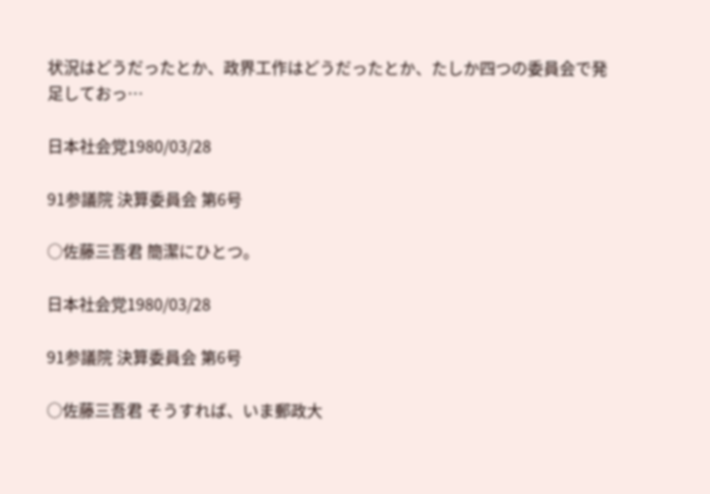状況はどうだったとか、政界工作はどうだったとか、たしか四つの委員会で発足しておっ…

日本社会党1980/03/28

91参議院 決算委員会 第6号

○佐藤三吾君 簡潔にひとつ。

日本社会党1980/03/28

91参議院 決算委員会 第6号

○佐藤三吾君 そうすれば、いま郵政大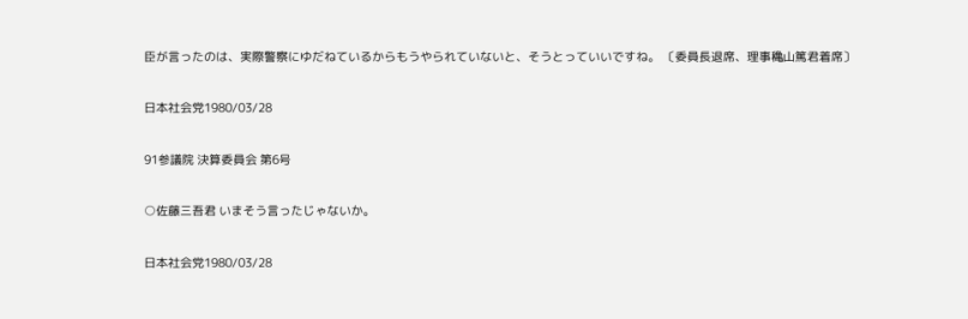臣が言ったのは、実際警察にゆだねているからもうやられていないと、そうとっていいですね。 〔委員長退席、理事穐山篤君着席〕

日本社会党1980/03/28

91参議院 決算委員会 第6号

○佐藤三吾君 いまそう言ったじゃないか。

日本社会党1980/03/28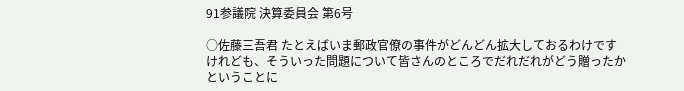91参議院 決算委員会 第6号

○佐藤三吾君 たとえばいま郵政官僚の事件がどんどん拡大しておるわけですけれども、そういった問題について皆さんのところでだれだれがどう贈ったかということに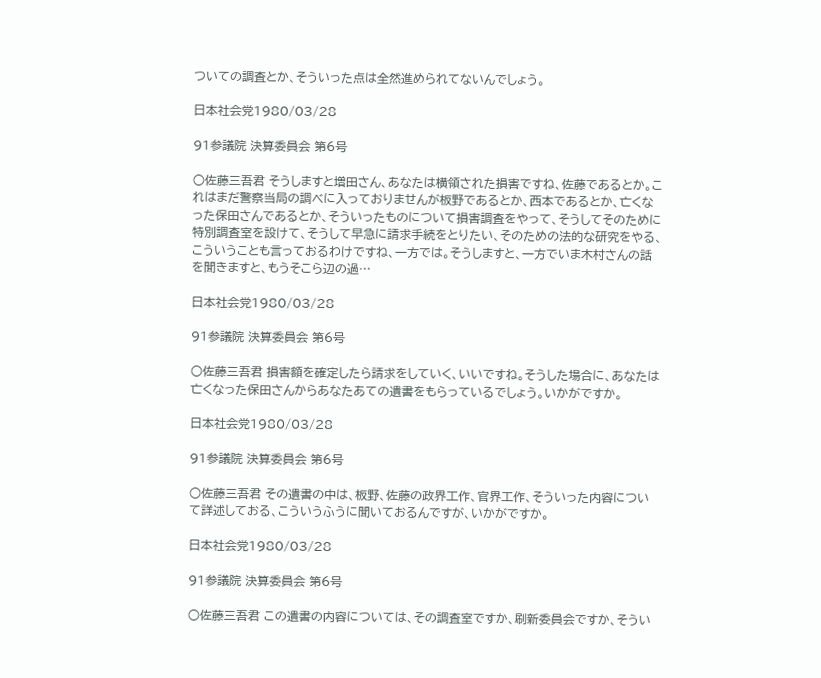ついての調査とか、そういった点は全然進められてないんでしょう。

日本社会党1980/03/28

91参議院 決算委員会 第6号

○佐藤三吾君 そうしますと増田さん、あなたは横領された損害ですね、佐藤であるとか。これはまだ警察当局の調べに入っておりませんが板野であるとか、西本であるとか、亡くなった保田さんであるとか、そういったものについて損害調査をやって、そうしてそのために特別調査室を設けて、そうして早急に請求手続をとりたい、そのための法的な研究をやる、こういうことも言っておるわけですね、一方では。そうしますと、一方でいま木村さんの話を聞きますと、もうそこら辺の過…

日本社会党1980/03/28

91参議院 決算委員会 第6号

○佐藤三吾君 損害額を確定したら請求をしていく、いいですね。そうした場合に、あなたは亡くなった保田さんからあなたあての遺書をもらっているでしょう。いかがですか。

日本社会党1980/03/28

91参議院 決算委員会 第6号

○佐藤三吾君 その遺書の中は、板野、佐藤の政界工作、官界工作、そういった内容について詳述しておる、こういうふうに聞いておるんですが、いかがですか。

日本社会党1980/03/28

91参議院 決算委員会 第6号

○佐藤三吾君 この遺書の内容については、その調査室ですか、刷新委員会ですか、そうい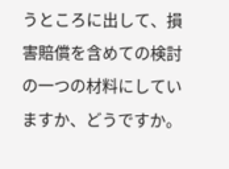うところに出して、損害賠償を含めての検討の一つの材料にしていますか、どうですか。